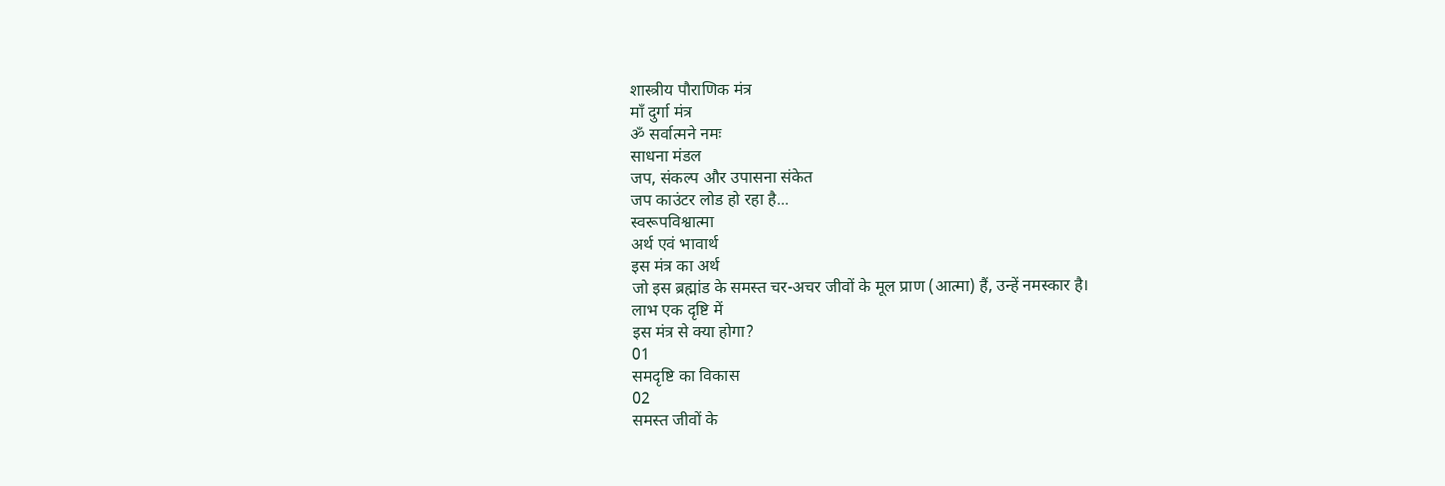शास्त्रीय पौराणिक मंत्र
माँ दुर्गा मंत्र
ॐ सर्वात्मने नमः
साधना मंडल
जप, संकल्प और उपासना संकेत
जप काउंटर लोड हो रहा है...
स्वरूपविश्वात्मा
अर्थ एवं भावार्थ
इस मंत्र का अर्थ
जो इस ब्रह्मांड के समस्त चर-अचर जीवों के मूल प्राण (आत्मा) हैं, उन्हें नमस्कार है।
लाभ एक दृष्टि में
इस मंत्र से क्या होगा?
01
समदृष्टि का विकास
02
समस्त जीवों के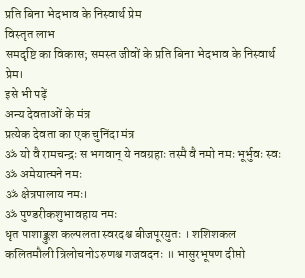प्रति बिना भेदभाव के निस्वार्थ प्रेम
विस्तृत लाभ
समदृष्टि का विकास; समस्त जीवों के प्रति बिना भेदभाव के निस्वार्थ प्रेम।
इसे भी पढ़ें
अन्य देवताओं के मंत्र
प्रत्येक देवता का एक चुनिंदा मंत्र
ॐ यो वै रामचन्द्रः स भगवान् ये नवग्रहाः तस्मै वै नमो नमः भूर्भुवः स्वः
ॐ अमेयात्मने नमः
ॐ क्षेत्रपालाय नमः।
ॐ पुण्डरीकशुभावहाय नमः
धृत पाशाङ्कुश कल्पलता स्वरदश्च बीजपूरयुतः । शशिशकल कलितमौली त्रिलोचनोऽरुणश्च गजवदनः ॥ भासुरभूषण दीप्तो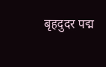बृहदुदर पद्म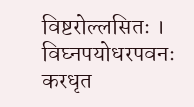विष्टरोल्लसितः । विघ्नपयोधरपवनः करधृत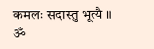कमलः सदास्तु भूत्यै ॥
ॐ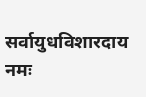सर्वायुधविशारदाय नमः